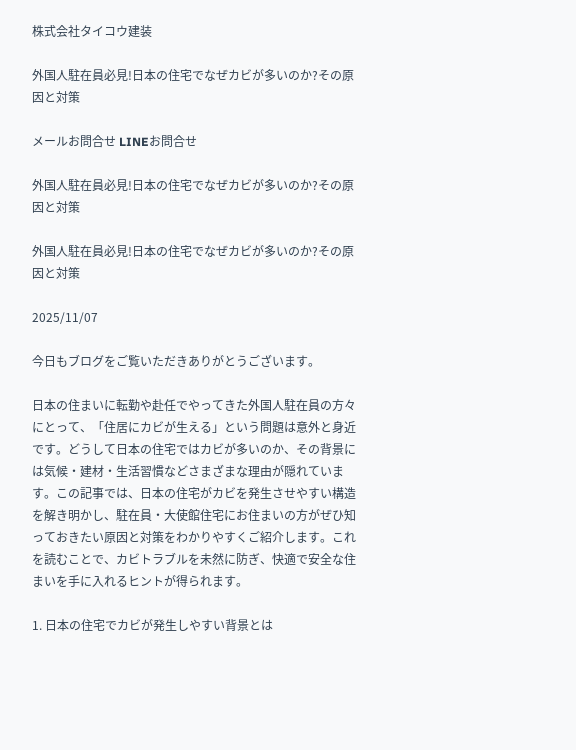株式会社タイコウ建装

外国人駐在員必見!日本の住宅でなぜカビが多いのか?その原因と対策

メールお問合せ LINEお問合せ

外国人駐在員必見!日本の住宅でなぜカビが多いのか?その原因と対策

外国人駐在員必見!日本の住宅でなぜカビが多いのか?その原因と対策

2025/11/07

今日もブログをご覧いただきありがとうございます。

日本の住まいに転勤や赴任でやってきた外国人駐在員の方々にとって、「住居にカビが生える」という問題は意外と身近です。どうして日本の住宅ではカビが多いのか、その背景には気候・建材・生活習慣などさまざまな理由が隠れています。この記事では、日本の住宅がカビを発生させやすい構造を解き明かし、駐在員・大使館住宅にお住まいの方がぜひ知っておきたい原因と対策をわかりやすくご紹介します。これを読むことで、カビトラブルを未然に防ぎ、快適で安全な住まいを手に入れるヒントが得られます。

1. 日本の住宅でカビが発生しやすい背景とは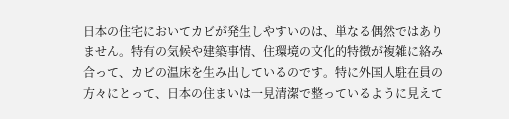日本の住宅においてカビが発生しやすいのは、単なる偶然ではありません。特有の気候や建築事情、住環境の文化的特徴が複雑に絡み合って、カビの温床を生み出しているのです。特に外国人駐在員の方々にとって、日本の住まいは一見清潔で整っているように見えて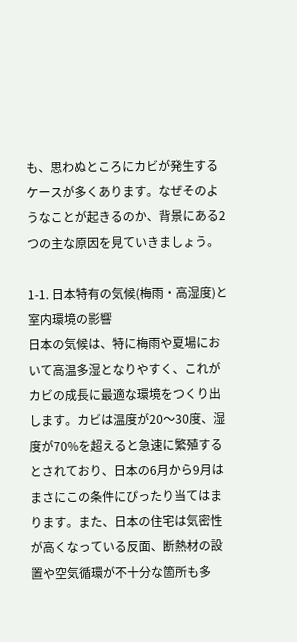も、思わぬところにカビが発生するケースが多くあります。なぜそのようなことが起きるのか、背景にある2つの主な原因を見ていきましょう。

1-1. 日本特有の気候(梅雨・高湿度)と室内環境の影響
日本の気候は、特に梅雨や夏場において高温多湿となりやすく、これがカビの成長に最適な環境をつくり出します。カビは温度が20〜30度、湿度が70%を超えると急速に繁殖するとされており、日本の6月から9月はまさにこの条件にぴったり当てはまります。また、日本の住宅は気密性が高くなっている反面、断熱材の設置や空気循環が不十分な箇所も多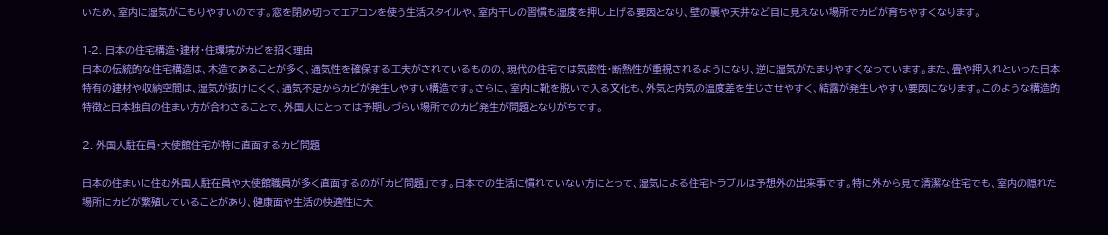いため、室内に湿気がこもりやすいのです。窓を閉め切ってエアコンを使う生活スタイルや、室内干しの習慣も湿度を押し上げる要因となり、壁の裏や天井など目に見えない場所でカビが育ちやすくなります。

1-2. 日本の住宅構造・建材・住環境がカビを招く理由
日本の伝統的な住宅構造は、木造であることが多く、通気性を確保する工夫がされているものの、現代の住宅では気密性・断熱性が重視されるようになり、逆に湿気がたまりやすくなっています。また、畳や押入れといった日本特有の建材や収納空間は、湿気が抜けにくく、通気不足からカビが発生しやすい構造です。さらに、室内に靴を脱いで入る文化も、外気と内気の温度差を生じさせやすく、結露が発生しやすい要因になります。このような構造的特徴と日本独自の住まい方が合わさることで、外国人にとっては予期しづらい場所でのカビ発生が問題となりがちです。

2. 外国人駐在員・大使館住宅が特に直面するカビ問題

日本の住まいに住む外国人駐在員や大使館職員が多く直面するのが「カビ問題」です。日本での生活に慣れていない方にとって、湿気による住宅トラブルは予想外の出来事です。特に外から見て清潔な住宅でも、室内の隠れた場所にカビが繁殖していることがあり、健康面や生活の快適性に大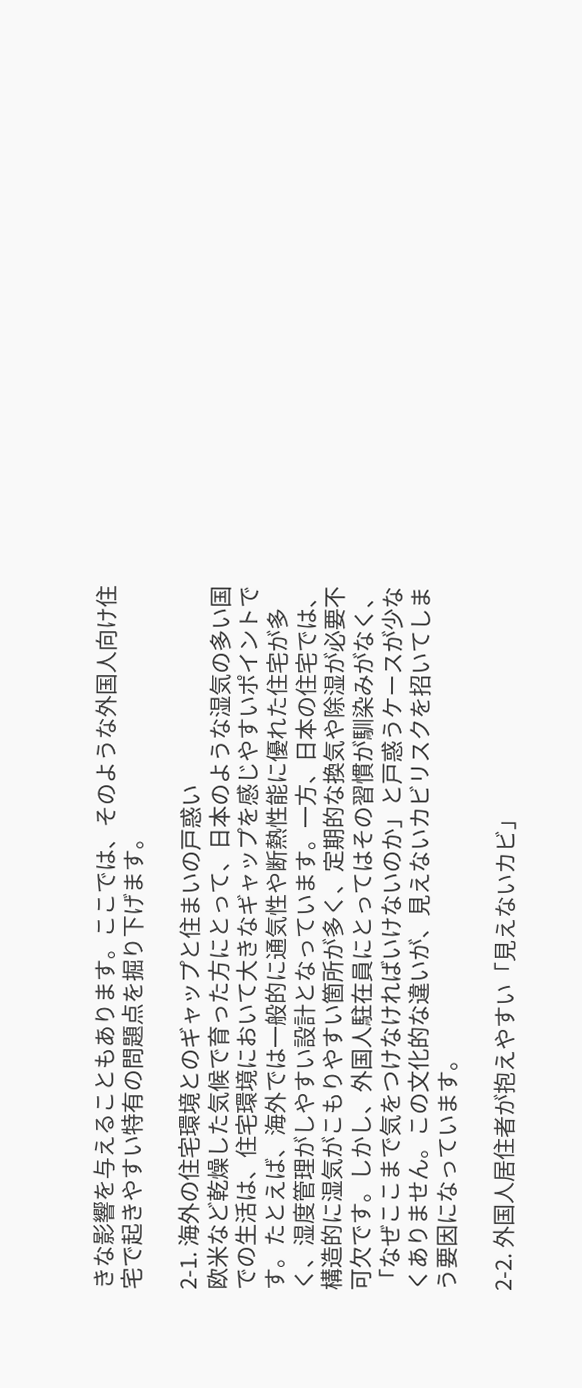きな影響を与えることもあります。ここでは、そのような外国人向け住宅で起きやすい特有の問題点を掘り下げます。

2-1. 海外の住宅環境とのギャップと住まいの戸惑い
欧米など乾燥した気候で育った方にとって、日本のような湿気の多い国での生活は、住宅環境において大きなギャップを感じやすいポイントです。たとえば、海外では一般的に通気性や断熱性能に優れた住宅が多く、湿度管理がしやすい設計となっています。一方、日本の住宅では、構造的に湿気がこもりやすい箇所が多く、定期的な換気や除湿が必要不可欠です。しかし、外国人駐在員にとってはその習慣が馴染みがなく、「なぜここまで気をつけなければいけないのか」と戸惑うケースが少なくありません。この文化的な違いが、見えないカビリスクを招いてしまう要因になっています。

2-2. 外国人居住者が抱えやすい「見えないカビ」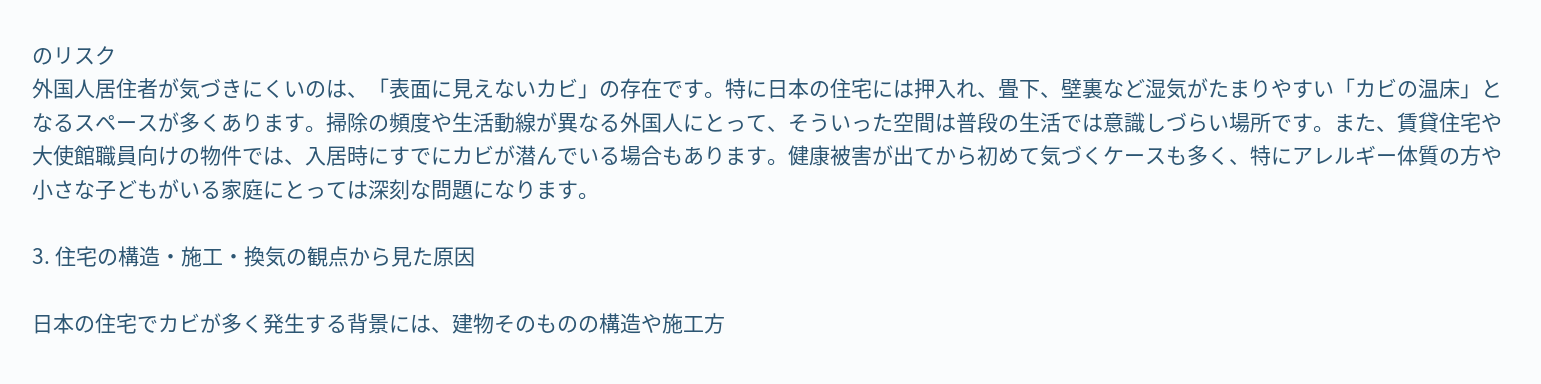のリスク
外国人居住者が気づきにくいのは、「表面に見えないカビ」の存在です。特に日本の住宅には押入れ、畳下、壁裏など湿気がたまりやすい「カビの温床」となるスペースが多くあります。掃除の頻度や生活動線が異なる外国人にとって、そういった空間は普段の生活では意識しづらい場所です。また、賃貸住宅や大使館職員向けの物件では、入居時にすでにカビが潜んでいる場合もあります。健康被害が出てから初めて気づくケースも多く、特にアレルギー体質の方や小さな子どもがいる家庭にとっては深刻な問題になります。

3. 住宅の構造・施工・換気の観点から見た原因

日本の住宅でカビが多く発生する背景には、建物そのものの構造や施工方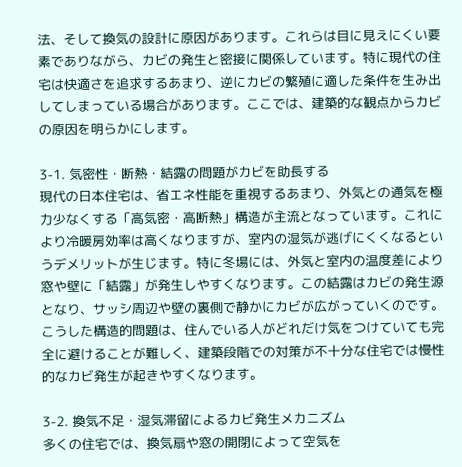法、そして換気の設計に原因があります。これらは目に見えにくい要素でありながら、カビの発生と密接に関係しています。特に現代の住宅は快適さを追求するあまり、逆にカビの繁殖に適した条件を生み出してしまっている場合があります。ここでは、建築的な観点からカビの原因を明らかにします。

3-1. 気密性・断熱・結露の問題がカビを助長する
現代の日本住宅は、省エネ性能を重視するあまり、外気との通気を極力少なくする「高気密・高断熱」構造が主流となっています。これにより冷暖房効率は高くなりますが、室内の湿気が逃げにくくなるというデメリットが生じます。特に冬場には、外気と室内の温度差により窓や壁に「結露」が発生しやすくなります。この結露はカビの発生源となり、サッシ周辺や壁の裏側で静かにカビが広がっていくのです。こうした構造的問題は、住んでいる人がどれだけ気をつけていても完全に避けることが難しく、建築段階での対策が不十分な住宅では慢性的なカビ発生が起きやすくなります。

3-2. 換気不足・湿気滞留によるカビ発生メカニズム
多くの住宅では、換気扇や窓の開閉によって空気を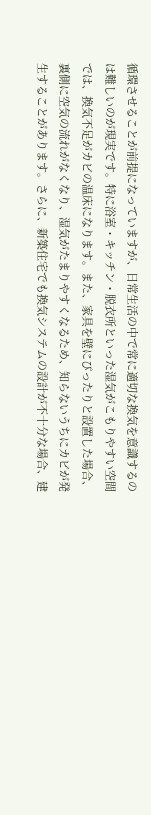循環させることが前提になっていますが、日常生活の中で常に適切な換気を意識するのは難しいのが現実です。特に浴室・キッチン・脱衣所といった湿気がこもりやすい空間では、換気不足がカビの温床になります。また、家具を壁にぴったりと設置した場合、裏側に空気の流れがなくなり、湿気がたまりやすくなるため、知らないうちにカビが発生することがあります。さらに、新築住宅でも換気システムの設計が不十分な場合、建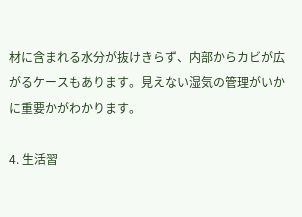材に含まれる水分が抜けきらず、内部からカビが広がるケースもあります。見えない湿気の管理がいかに重要かがわかります。

4. 生活習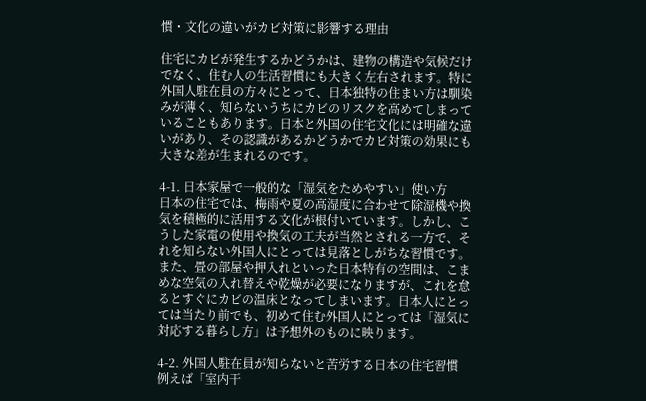慣・文化の違いがカビ対策に影響する理由

住宅にカビが発生するかどうかは、建物の構造や気候だけでなく、住む人の生活習慣にも大きく左右されます。特に外国人駐在員の方々にとって、日本独特の住まい方は馴染みが薄く、知らないうちにカビのリスクを高めてしまっていることもあります。日本と外国の住宅文化には明確な違いがあり、その認識があるかどうかでカビ対策の効果にも大きな差が生まれるのです。

4-1. 日本家屋で一般的な「湿気をためやすい」使い方
日本の住宅では、梅雨や夏の高湿度に合わせて除湿機や換気を積極的に活用する文化が根付いています。しかし、こうした家電の使用や換気の工夫が当然とされる一方で、それを知らない外国人にとっては見落としがちな習慣です。また、畳の部屋や押入れといった日本特有の空間は、こまめな空気の入れ替えや乾燥が必要になりますが、これを怠るとすぐにカビの温床となってしまいます。日本人にとっては当たり前でも、初めて住む外国人にとっては「湿気に対応する暮らし方」は予想外のものに映ります。

4-2. 外国人駐在員が知らないと苦労する日本の住宅習慣
例えば「室内干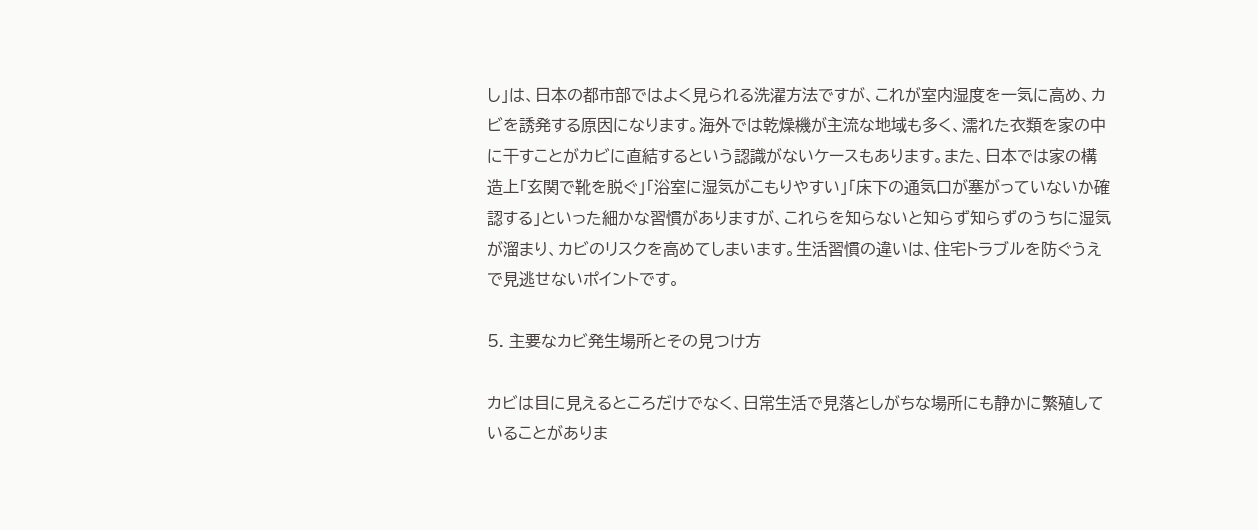し」は、日本の都市部ではよく見られる洗濯方法ですが、これが室内湿度を一気に高め、カビを誘発する原因になります。海外では乾燥機が主流な地域も多く、濡れた衣類を家の中に干すことがカビに直結するという認識がないケースもあります。また、日本では家の構造上「玄関で靴を脱ぐ」「浴室に湿気がこもりやすい」「床下の通気口が塞がっていないか確認する」といった細かな習慣がありますが、これらを知らないと知らず知らずのうちに湿気が溜まり、カビのリスクを高めてしまいます。生活習慣の違いは、住宅トラブルを防ぐうえで見逃せないポイントです。

5. 主要なカビ発生場所とその見つけ方

カビは目に見えるところだけでなく、日常生活で見落としがちな場所にも静かに繁殖していることがありま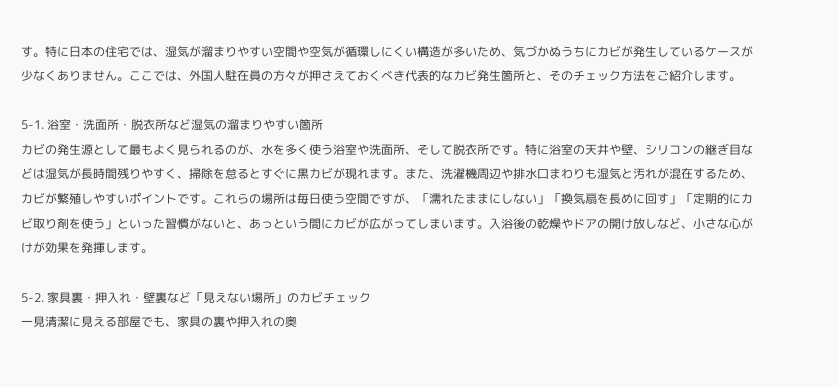す。特に日本の住宅では、湿気が溜まりやすい空間や空気が循環しにくい構造が多いため、気づかぬうちにカビが発生しているケースが少なくありません。ここでは、外国人駐在員の方々が押さえておくべき代表的なカビ発生箇所と、そのチェック方法をご紹介します。

5-1. 浴室・洗面所・脱衣所など湿気の溜まりやすい箇所
カビの発生源として最もよく見られるのが、水を多く使う浴室や洗面所、そして脱衣所です。特に浴室の天井や壁、シリコンの継ぎ目などは湿気が長時間残りやすく、掃除を怠るとすぐに黒カビが現れます。また、洗濯機周辺や排水口まわりも湿気と汚れが混在するため、カビが繁殖しやすいポイントです。これらの場所は毎日使う空間ですが、「濡れたままにしない」「換気扇を長めに回す」「定期的にカビ取り剤を使う」といった習慣がないと、あっという間にカビが広がってしまいます。入浴後の乾燥やドアの開け放しなど、小さな心がけが効果を発揮します。

5-2. 家具裏・押入れ・壁裏など「見えない場所」のカビチェック
一見清潔に見える部屋でも、家具の裏や押入れの奥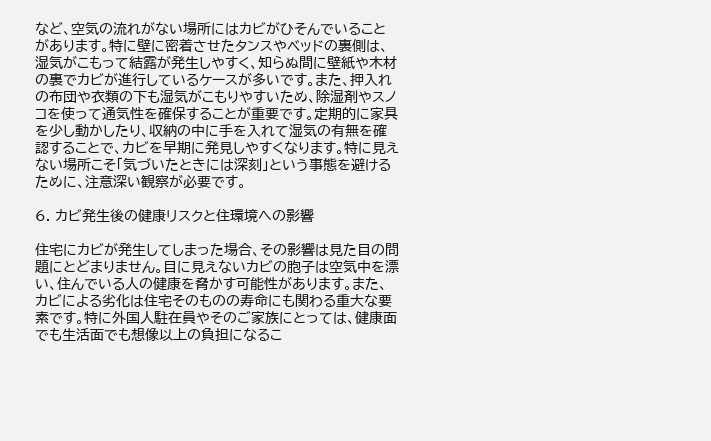など、空気の流れがない場所にはカビがひそんでいることがあります。特に壁に密着させたタンスやベッドの裏側は、湿気がこもって結露が発生しやすく、知らぬ間に壁紙や木材の裏でカビが進行しているケースが多いです。また、押入れの布団や衣類の下も湿気がこもりやすいため、除湿剤やスノコを使って通気性を確保することが重要です。定期的に家具を少し動かしたり、収納の中に手を入れて湿気の有無を確認することで、カビを早期に発見しやすくなります。特に見えない場所こそ「気づいたときには深刻」という事態を避けるために、注意深い観察が必要です。

6. カビ発生後の健康リスクと住環境への影響

住宅にカビが発生してしまった場合、その影響は見た目の問題にとどまりません。目に見えないカビの胞子は空気中を漂い、住んでいる人の健康を脅かす可能性があります。また、カビによる劣化は住宅そのものの寿命にも関わる重大な要素です。特に外国人駐在員やそのご家族にとっては、健康面でも生活面でも想像以上の負担になるこ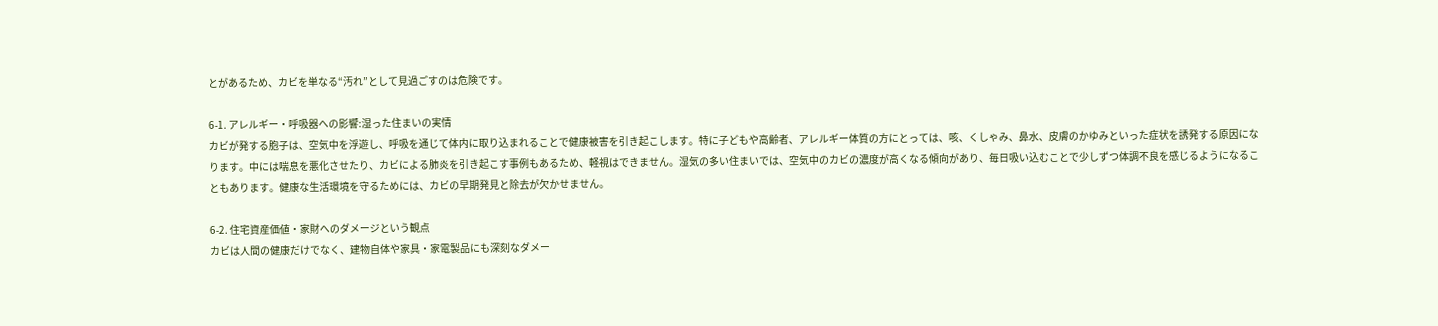とがあるため、カビを単なる“汚れ”として見過ごすのは危険です。

6-1. アレルギー・呼吸器への影響:湿った住まいの実情
カビが発する胞子は、空気中を浮遊し、呼吸を通じて体内に取り込まれることで健康被害を引き起こします。特に子どもや高齢者、アレルギー体質の方にとっては、咳、くしゃみ、鼻水、皮膚のかゆみといった症状を誘発する原因になります。中には喘息を悪化させたり、カビによる肺炎を引き起こす事例もあるため、軽視はできません。湿気の多い住まいでは、空気中のカビの濃度が高くなる傾向があり、毎日吸い込むことで少しずつ体調不良を感じるようになることもあります。健康な生活環境を守るためには、カビの早期発見と除去が欠かせません。

6-2. 住宅資産価値・家財へのダメージという観点
カビは人間の健康だけでなく、建物自体や家具・家電製品にも深刻なダメー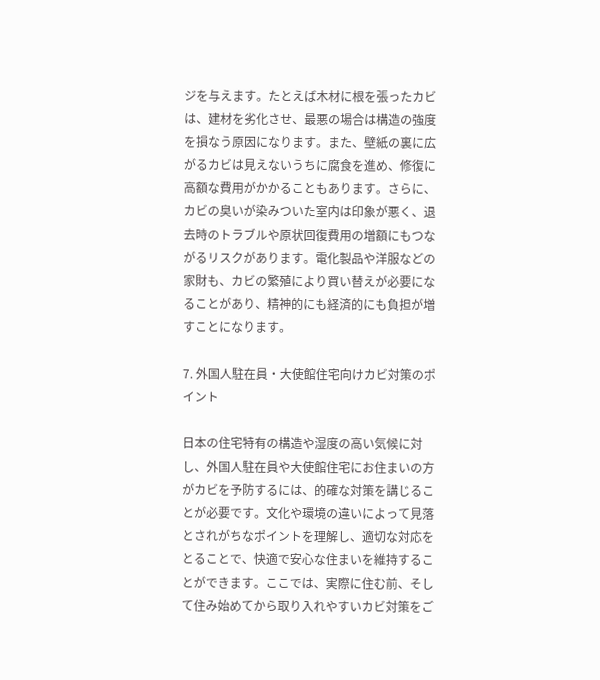ジを与えます。たとえば木材に根を張ったカビは、建材を劣化させ、最悪の場合は構造の強度を損なう原因になります。また、壁紙の裏に広がるカビは見えないうちに腐食を進め、修復に高額な費用がかかることもあります。さらに、カビの臭いが染みついた室内は印象が悪く、退去時のトラブルや原状回復費用の増額にもつながるリスクがあります。電化製品や洋服などの家財も、カビの繁殖により買い替えが必要になることがあり、精神的にも経済的にも負担が増すことになります。

7. 外国人駐在員・大使館住宅向けカビ対策のポイント

日本の住宅特有の構造や湿度の高い気候に対し、外国人駐在員や大使館住宅にお住まいの方がカビを予防するには、的確な対策を講じることが必要です。文化や環境の違いによって見落とされがちなポイントを理解し、適切な対応をとることで、快適で安心な住まいを維持することができます。ここでは、実際に住む前、そして住み始めてから取り入れやすいカビ対策をご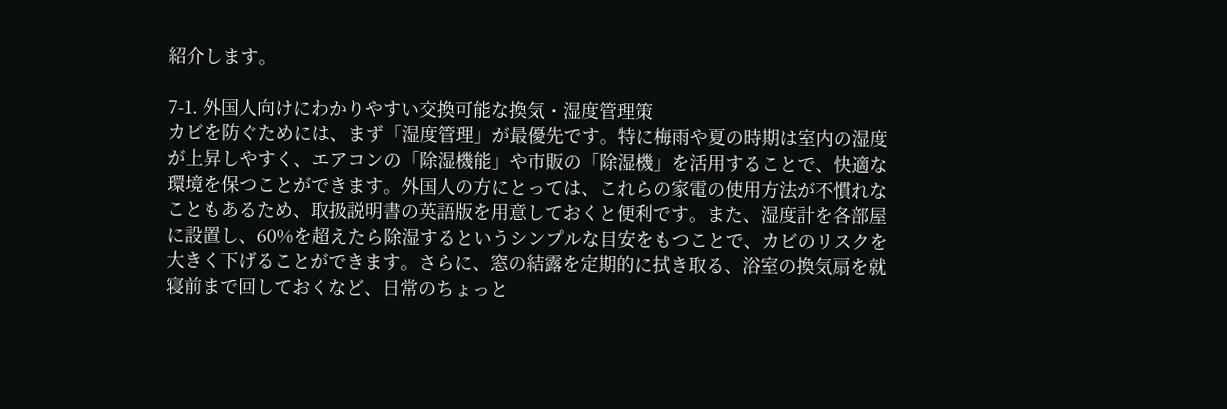紹介します。

7-1. 外国人向けにわかりやすい交換可能な換気・湿度管理策
カビを防ぐためには、まず「湿度管理」が最優先です。特に梅雨や夏の時期は室内の湿度が上昇しやすく、エアコンの「除湿機能」や市販の「除湿機」を活用することで、快適な環境を保つことができます。外国人の方にとっては、これらの家電の使用方法が不慣れなこともあるため、取扱説明書の英語版を用意しておくと便利です。また、湿度計を各部屋に設置し、60%を超えたら除湿するというシンプルな目安をもつことで、カビのリスクを大きく下げることができます。さらに、窓の結露を定期的に拭き取る、浴室の換気扇を就寝前まで回しておくなど、日常のちょっと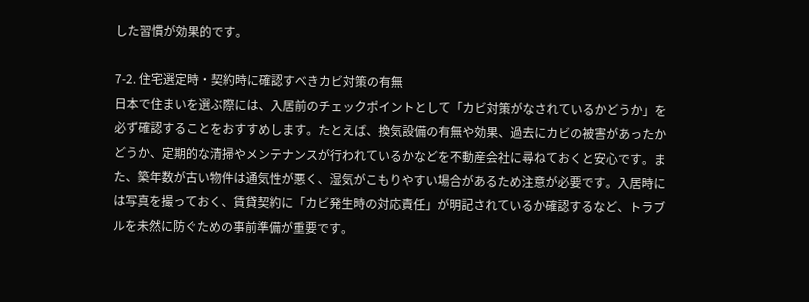した習慣が効果的です。

7-2. 住宅選定時・契約時に確認すべきカビ対策の有無
日本で住まいを選ぶ際には、入居前のチェックポイントとして「カビ対策がなされているかどうか」を必ず確認することをおすすめします。たとえば、換気設備の有無や効果、過去にカビの被害があったかどうか、定期的な清掃やメンテナンスが行われているかなどを不動産会社に尋ねておくと安心です。また、築年数が古い物件は通気性が悪く、湿気がこもりやすい場合があるため注意が必要です。入居時には写真を撮っておく、賃貸契約に「カビ発生時の対応責任」が明記されているか確認するなど、トラブルを未然に防ぐための事前準備が重要です。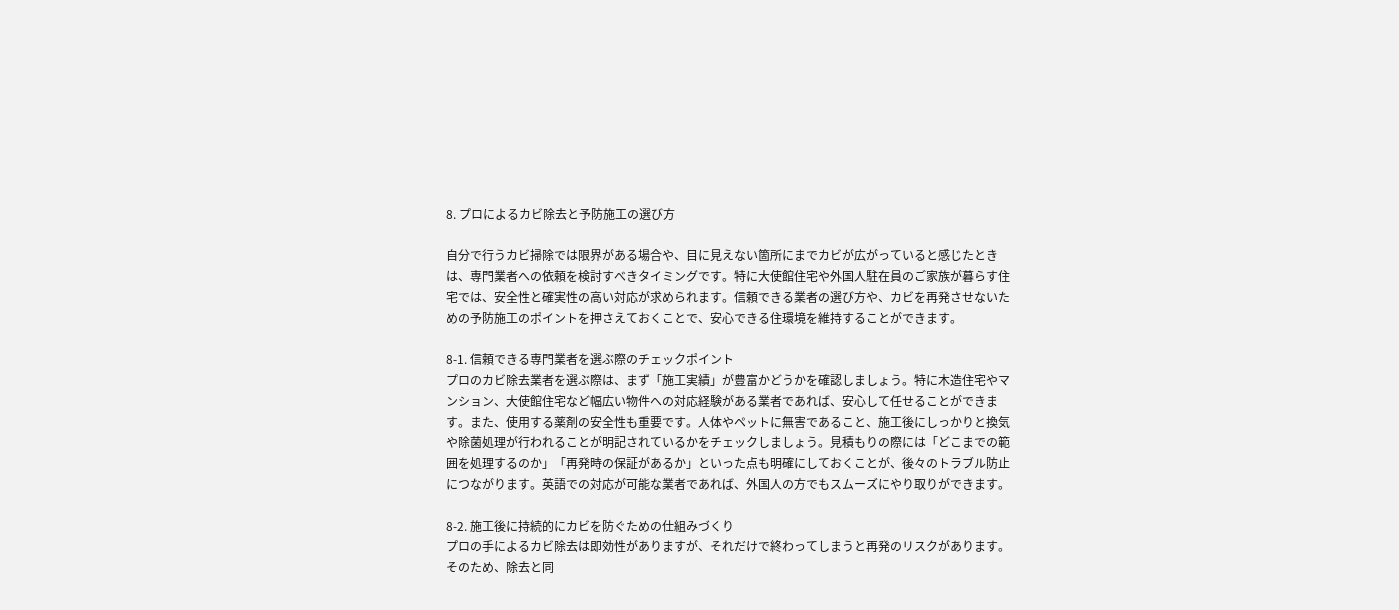8. プロによるカビ除去と予防施工の選び方

自分で行うカビ掃除では限界がある場合や、目に見えない箇所にまでカビが広がっていると感じたときは、専門業者への依頼を検討すべきタイミングです。特に大使館住宅や外国人駐在員のご家族が暮らす住宅では、安全性と確実性の高い対応が求められます。信頼できる業者の選び方や、カビを再発させないための予防施工のポイントを押さえておくことで、安心できる住環境を維持することができます。

8-1. 信頼できる専門業者を選ぶ際のチェックポイント
プロのカビ除去業者を選ぶ際は、まず「施工実績」が豊富かどうかを確認しましょう。特に木造住宅やマンション、大使館住宅など幅広い物件への対応経験がある業者であれば、安心して任せることができます。また、使用する薬剤の安全性も重要です。人体やペットに無害であること、施工後にしっかりと換気や除菌処理が行われることが明記されているかをチェックしましょう。見積もりの際には「どこまでの範囲を処理するのか」「再発時の保証があるか」といった点も明確にしておくことが、後々のトラブル防止につながります。英語での対応が可能な業者であれば、外国人の方でもスムーズにやり取りができます。

8-2. 施工後に持続的にカビを防ぐための仕組みづくり
プロの手によるカビ除去は即効性がありますが、それだけで終わってしまうと再発のリスクがあります。そのため、除去と同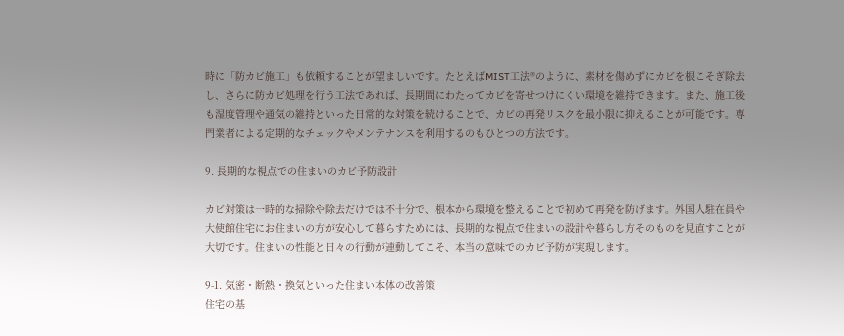時に「防カビ施工」も依頼することが望ましいです。たとえばMIST工法®のように、素材を傷めずにカビを根こそぎ除去し、さらに防カビ処理を行う工法であれば、長期間にわたってカビを寄せつけにくい環境を維持できます。また、施工後も湿度管理や通気の維持といった日常的な対策を続けることで、カビの再発リスクを最小限に抑えることが可能です。専門業者による定期的なチェックやメンテナンスを利用するのもひとつの方法です。

9. 長期的な視点での住まいのカビ予防設計

カビ対策は一時的な掃除や除去だけでは不十分で、根本から環境を整えることで初めて再発を防げます。外国人駐在員や大使館住宅にお住まいの方が安心して暮らすためには、長期的な視点で住まいの設計や暮らし方そのものを見直すことが大切です。住まいの性能と日々の行動が連動してこそ、本当の意味でのカビ予防が実現します。

9-1. 気密・断熱・換気といった住まい本体の改善策
住宅の基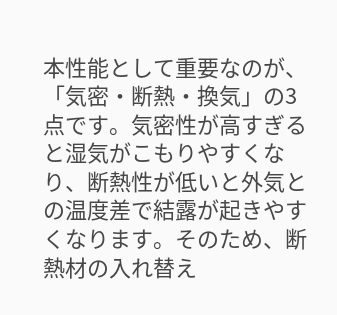本性能として重要なのが、「気密・断熱・換気」の3点です。気密性が高すぎると湿気がこもりやすくなり、断熱性が低いと外気との温度差で結露が起きやすくなります。そのため、断熱材の入れ替え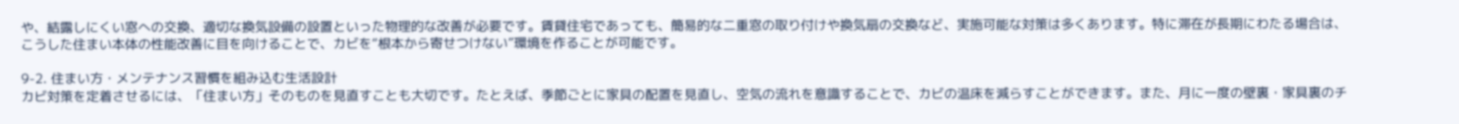や、結露しにくい窓への交換、適切な換気設備の設置といった物理的な改善が必要です。賃貸住宅であっても、簡易的な二重窓の取り付けや換気扇の交換など、実施可能な対策は多くあります。特に滞在が長期にわたる場合は、こうした住まい本体の性能改善に目を向けることで、カビを“根本から寄せつけない”環境を作ることが可能です。

9-2. 住まい方・メンテナンス習慣を組み込む生活設計
カビ対策を定着させるには、「住まい方」そのものを見直すことも大切です。たとえば、季節ごとに家具の配置を見直し、空気の流れを意識することで、カビの温床を減らすことができます。また、月に一度の壁裏・家具裏のチ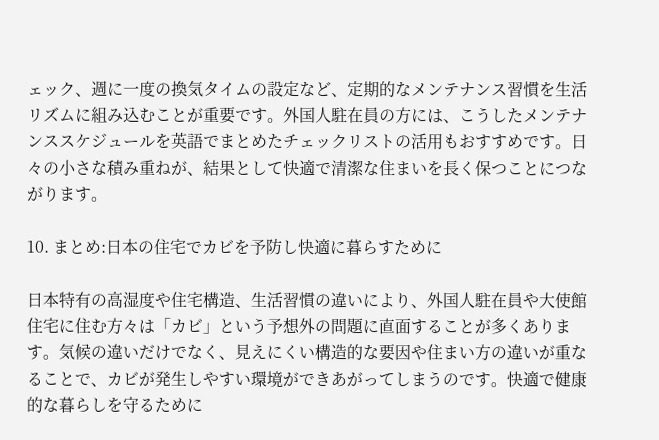ェック、週に一度の換気タイムの設定など、定期的なメンテナンス習慣を生活リズムに組み込むことが重要です。外国人駐在員の方には、こうしたメンテナンススケジュールを英語でまとめたチェックリストの活用もおすすめです。日々の小さな積み重ねが、結果として快適で清潔な住まいを長く保つことにつながります。

10. まとめ:日本の住宅でカビを予防し快適に暮らすために

日本特有の高湿度や住宅構造、生活習慣の違いにより、外国人駐在員や大使館住宅に住む方々は「カビ」という予想外の問題に直面することが多くあります。気候の違いだけでなく、見えにくい構造的な要因や住まい方の違いが重なることで、カビが発生しやすい環境ができあがってしまうのです。快適で健康的な暮らしを守るために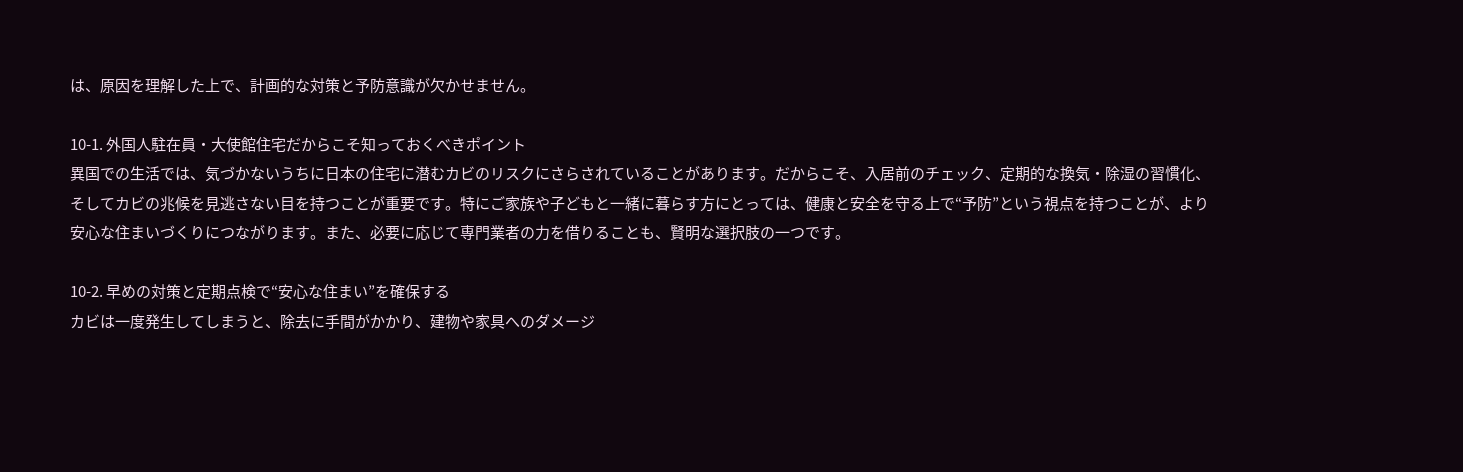は、原因を理解した上で、計画的な対策と予防意識が欠かせません。

10-1. 外国人駐在員・大使館住宅だからこそ知っておくべきポイント
異国での生活では、気づかないうちに日本の住宅に潜むカビのリスクにさらされていることがあります。だからこそ、入居前のチェック、定期的な換気・除湿の習慣化、そしてカビの兆候を見逃さない目を持つことが重要です。特にご家族や子どもと一緒に暮らす方にとっては、健康と安全を守る上で“予防”という視点を持つことが、より安心な住まいづくりにつながります。また、必要に応じて専門業者の力を借りることも、賢明な選択肢の一つです。

10-2. 早めの対策と定期点検で“安心な住まい”を確保する
カビは一度発生してしまうと、除去に手間がかかり、建物や家具へのダメージ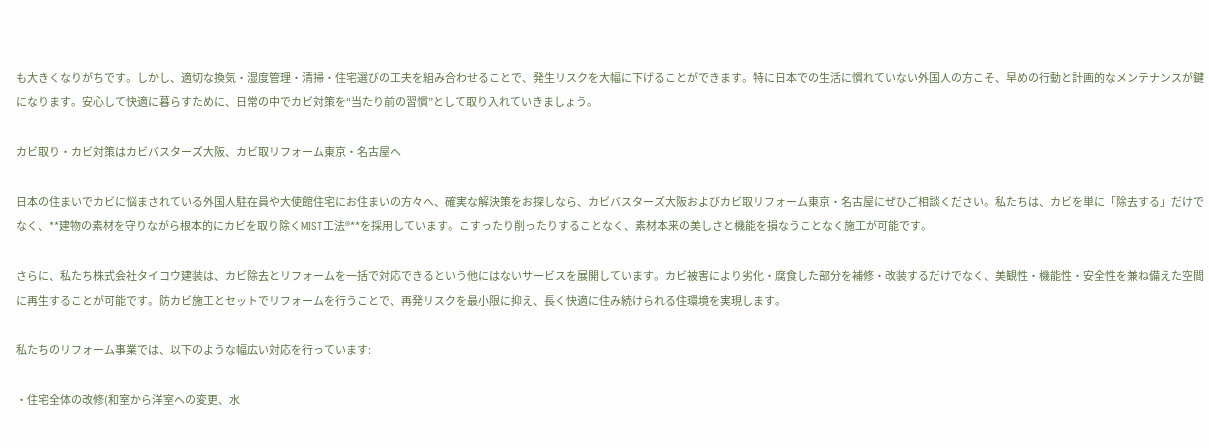も大きくなりがちです。しかし、適切な換気・湿度管理・清掃・住宅選びの工夫を組み合わせることで、発生リスクを大幅に下げることができます。特に日本での生活に慣れていない外国人の方こそ、早めの行動と計画的なメンテナンスが鍵になります。安心して快適に暮らすために、日常の中でカビ対策を“当たり前の習慣”として取り入れていきましょう。

カビ取り・カビ対策はカビバスターズ大阪、カビ取リフォーム東京・名古屋へ

日本の住まいでカビに悩まされている外国人駐在員や大使館住宅にお住まいの方々へ、確実な解決策をお探しなら、カビバスターズ大阪およびカビ取リフォーム東京・名古屋にぜひご相談ください。私たちは、カビを単に「除去する」だけでなく、**建物の素材を守りながら根本的にカビを取り除くMIST工法®**を採用しています。こすったり削ったりすることなく、素材本来の美しさと機能を損なうことなく施工が可能です。

さらに、私たち株式会社タイコウ建装は、カビ除去とリフォームを一括で対応できるという他にはないサービスを展開しています。カビ被害により劣化・腐食した部分を補修・改装するだけでなく、美観性・機能性・安全性を兼ね備えた空間に再生することが可能です。防カビ施工とセットでリフォームを行うことで、再発リスクを最小限に抑え、長く快適に住み続けられる住環境を実現します。

私たちのリフォーム事業では、以下のような幅広い対応を行っています:

・住宅全体の改修(和室から洋室への変更、水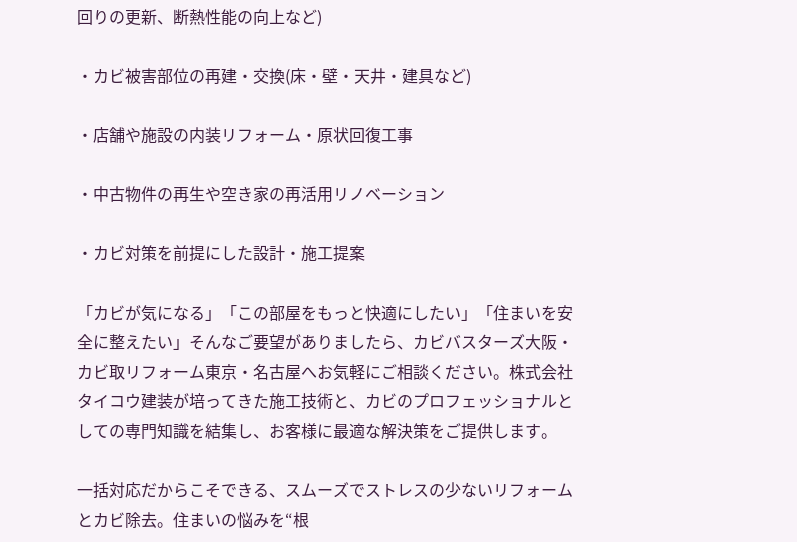回りの更新、断熱性能の向上など)

・カビ被害部位の再建・交換(床・壁・天井・建具など)

・店舗や施設の内装リフォーム・原状回復工事

・中古物件の再生や空き家の再活用リノベーション

・カビ対策を前提にした設計・施工提案

「カビが気になる」「この部屋をもっと快適にしたい」「住まいを安全に整えたい」そんなご要望がありましたら、カビバスターズ大阪・カビ取リフォーム東京・名古屋へお気軽にご相談ください。株式会社タイコウ建装が培ってきた施工技術と、カビのプロフェッショナルとしての専門知識を結集し、お客様に最適な解決策をご提供します。

一括対応だからこそできる、スムーズでストレスの少ないリフォームとカビ除去。住まいの悩みを“根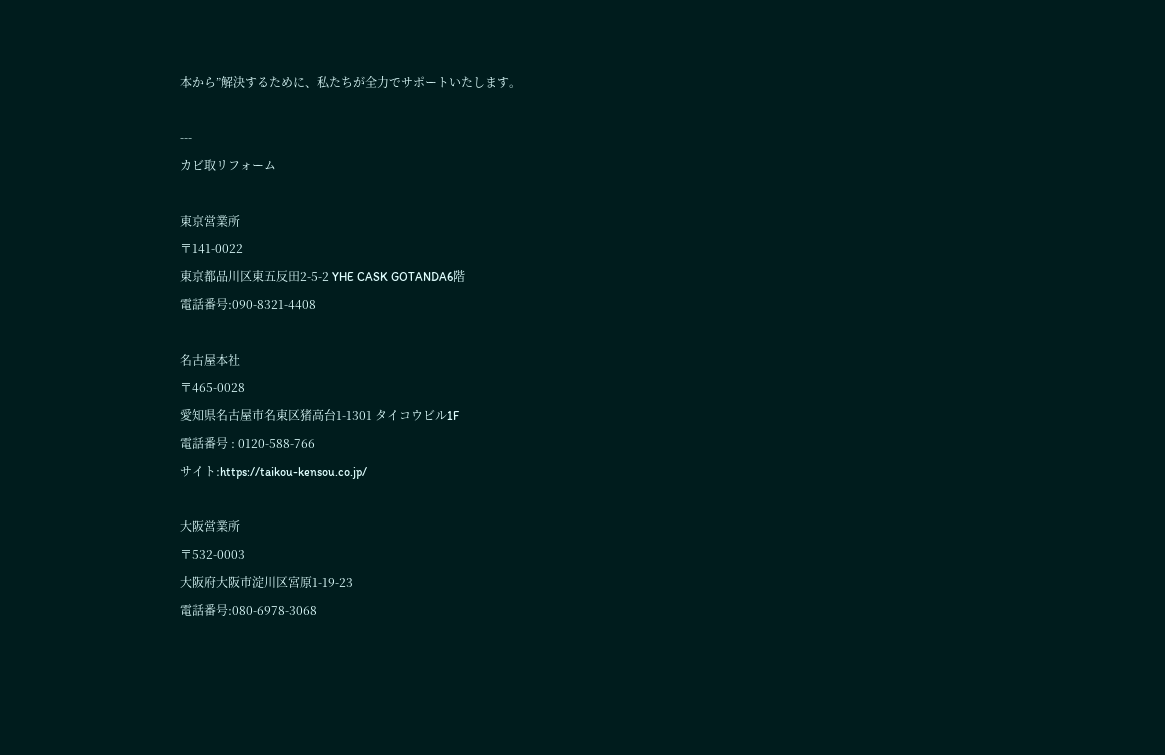本から”解決するために、私たちが全力でサポートいたします。

---
カビ取リフォーム

東京営業所
〒141-0022
東京都品川区東五反田2-5-2 YHE CASK GOTANDA6階
電話番号:090-8321-4408

名古屋本社
〒465-0028
愛知県名古屋市名東区猪高台1-1301 タイコウビル1F
電話番号 : 0120-588-766
サイト:https://taikou-kensou.co.jp/

大阪営業所
〒532-0003
大阪府大阪市淀川区宮原1-19-23
電話番号:080-6978-3068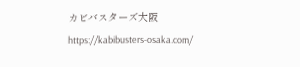カビバスターズ大阪
https://kabibusters-osaka.com/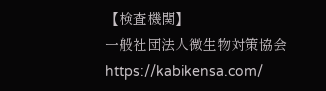【検査機関】
一般社団法人微生物対策協会
https://kabikensa.com/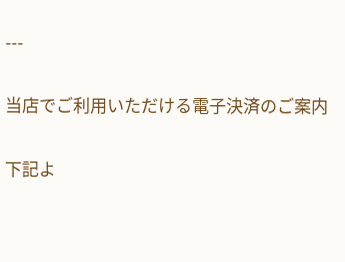---

当店でご利用いただける電子決済のご案内

下記よ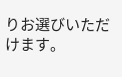りお選びいただけます。